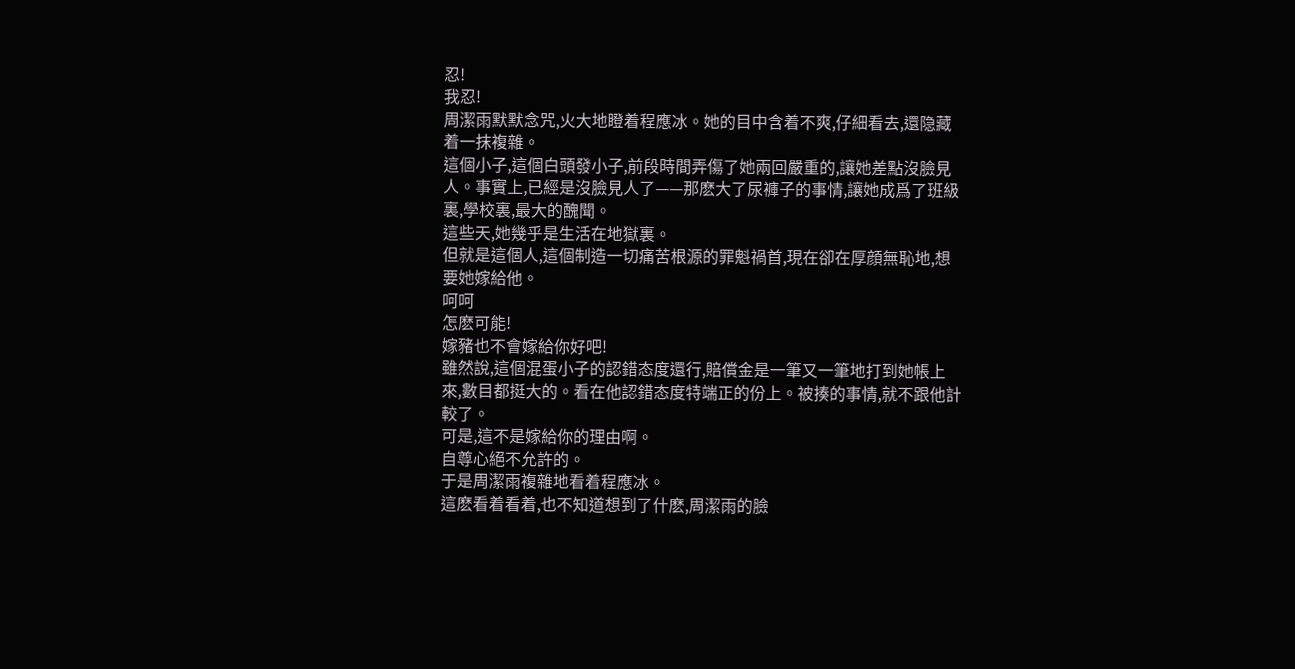忍!
我忍!
周潔雨默默念咒,火大地瞪着程應冰。她的目中含着不爽,仔細看去,還隐藏着一抹複雜。
這個小子,這個白頭發小子,前段時間弄傷了她兩回嚴重的,讓她差點沒臉見人。事實上,已經是沒臉見人了——那麽大了尿褲子的事情,讓她成爲了班級裏,學校裏,最大的醜聞。
這些天,她幾乎是生活在地獄裏。
但就是這個人,這個制造一切痛苦根源的罪魁禍首,現在卻在厚顔無恥地,想要她嫁給他。
呵呵
怎麽可能!
嫁豬也不會嫁給你好吧!
雖然說,這個混蛋小子的認錯态度還行,賠償金是一筆又一筆地打到她帳上來,數目都挺大的。看在他認錯态度特端正的份上。被揍的事情,就不跟他計較了。
可是,這不是嫁給你的理由啊。
自尊心絕不允許的。
于是周潔雨複雜地看着程應冰。
這麽看着看着,也不知道想到了什麽,周潔雨的臉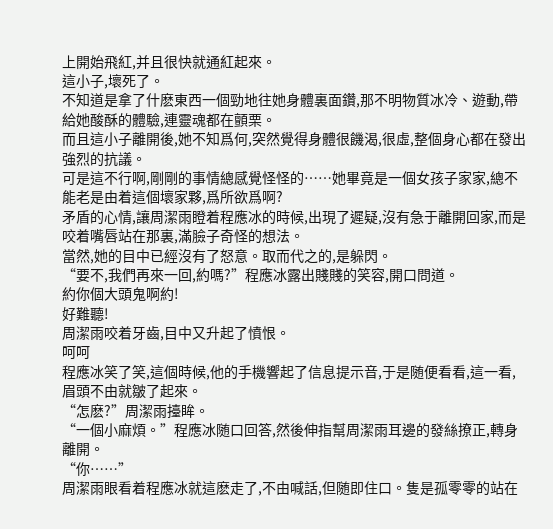上開始飛紅,并且很快就通紅起來。
這小子,壞死了。
不知道是拿了什麽東西一個勁地往她身體裏面鑽,那不明物質冰冷、遊動,帶給她酸酥的體驗,連靈魂都在顫栗。
而且這小子離開後,她不知爲何,突然覺得身體很饑渴,很虛,整個身心都在發出強烈的抗議。
可是這不行啊,剛剛的事情總感覺怪怪的……她畢竟是一個女孩子家家,總不能老是由着這個壞家夥,爲所欲爲啊?
矛盾的心情,讓周潔雨瞪着程應冰的時候,出現了遲疑,沒有急于離開回家,而是咬着嘴唇站在那裏,滿臉子奇怪的想法。
當然,她的目中已經沒有了怒意。取而代之的,是躲閃。
“要不,我們再來一回,約嗎?”程應冰露出賤賤的笑容,開口問道。
約你個大頭鬼啊約!
好難聽!
周潔雨咬着牙齒,目中又升起了憤恨。
呵呵
程應冰笑了笑,這個時候,他的手機響起了信息提示音,于是随便看看,這一看,眉頭不由就皺了起來。
“怎麽?”周潔雨擡眸。
“一個小麻煩。”程應冰随口回答,然後伸指幫周潔雨耳邊的發絲撩正,轉身離開。
“你……”
周潔雨眼看着程應冰就這麽走了,不由喊話,但随即住口。隻是孤零零的站在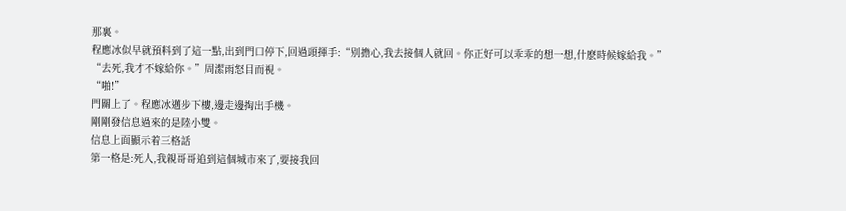那裏。
程應冰似早就預料到了這一點,出到門口停下,回過頭揮手:“别擔心,我去接個人就回。你正好可以乖乖的想一想,什麽時候嫁給我。”
“去死,我才不嫁給你。”周潔雨怒目而視。
“啪!”
門關上了。程應冰邁步下樓,邊走邊掏出手機。
剛剛發信息過來的是陸小雙。
信息上面顯示着三格話
第一格是:死人,我親哥哥追到這個城市來了,要接我回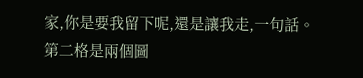家,你是要我留下呢,還是讓我走,一句話。
第二格是兩個圖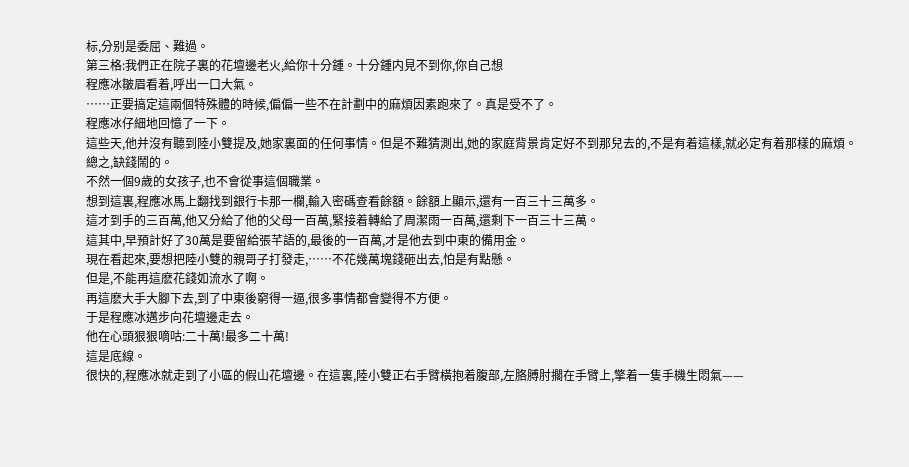标,分别是委屈、難過。
第三格:我們正在院子裏的花壇邊老火,給你十分鍾。十分鍾内見不到你,你自己想
程應冰皺眉看着,呼出一口大氣。
……正要搞定這兩個特殊體的時候,偏偏一些不在計劃中的麻煩因素跑來了。真是受不了。
程應冰仔細地回憶了一下。
這些天,他并沒有聽到陸小雙提及,她家裏面的任何事情。但是不難猜測出,她的家庭背景肯定好不到那兒去的,不是有着這樣,就必定有着那樣的麻煩。
總之,缺錢鬧的。
不然一個9歲的女孩子,也不會從事這個職業。
想到這裏,程應冰馬上翻找到銀行卡那一欄,輸入密碼查看餘額。餘額上顯示,還有一百三十三萬多。
這才到手的三百萬,他又分給了他的父母一百萬,緊接着轉給了周潔雨一百萬,還剩下一百三十三萬。
這其中,早預計好了30萬是要留給張芊語的,最後的一百萬,才是他去到中東的備用金。
現在看起來,要想把陸小雙的親哥子打發走,……不花幾萬塊錢砸出去,怕是有點懸。
但是,不能再這麽花錢如流水了啊。
再這麽大手大腳下去,到了中東後窮得一逼,很多事情都會變得不方便。
于是程應冰邁步向花壇邊走去。
他在心頭狠狠嘀咕:二十萬!最多二十萬!
這是底線。
很快的,程應冰就走到了小區的假山花壇邊。在這裏,陸小雙正右手臂橫抱着腹部,左胳膊肘擱在手臂上,擎着一隻手機生悶氣——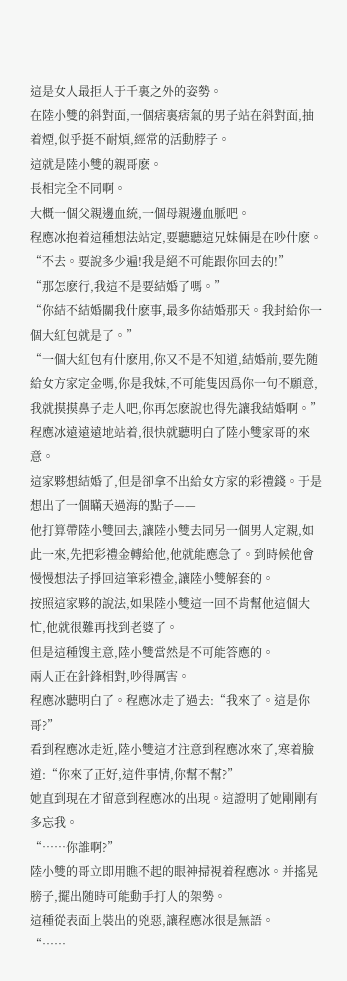這是女人最拒人于千裏之外的姿勢。
在陸小雙的斜對面,一個痞裏痞氣的男子站在斜對面,抽着煙,似乎挺不耐煩,經常的活動脖子。
這就是陸小雙的親哥麽。
長相完全不同啊。
大概一個父親邊血統,一個母親邊血脈吧。
程應冰抱着這種想法站定,要聽聽這兄妹倆是在吵什麽。
“不去。要說多少遍!我是絕不可能跟你回去的!”
“那怎麽行,我這不是要結婚了嗎。”
“你結不結婚關我什麽事,最多你結婚那天。我封給你一個大紅包就是了。”
“一個大紅包有什麽用,你又不是不知道,結婚前,要先随給女方家定金嗎,你是我妹,不可能隻因爲你一句不願意,我就摸摸鼻子走人吧,你再怎麽說也得先讓我結婚啊。”
程應冰遠遠遠地站着,很快就聽明白了陸小雙家哥的來意。
這家夥想結婚了,但是卻拿不出給女方家的彩禮錢。于是想出了一個瞞天過海的點子——
他打算帶陸小雙回去,讓陸小雙去同另一個男人定親,如此一來,先把彩禮金轉給他,他就能應急了。到時候他會慢慢想法子掙回這筆彩禮金,讓陸小雙解套的。
按照這家夥的說法,如果陸小雙這一回不肯幫他這個大忙,他就很難再找到老婆了。
但是這種馊主意,陸小雙當然是不可能答應的。
兩人正在針鋒相對,吵得厲害。
程應冰聽明白了。程應冰走了過去:“我來了。這是你哥?”
看到程應冰走近,陸小雙這才注意到程應冰來了,寒着臉道:“你來了正好,這件事情,你幫不幫?”
她直到現在才留意到程應冰的出現。這證明了她剛剛有多忘我。
“……你誰啊?”
陸小雙的哥立即用瞧不起的眼神掃視着程應冰。并搖晃膀子,擺出随時可能動手打人的架勢。
這種從表面上裝出的兇惡,讓程應冰很是無語。
“……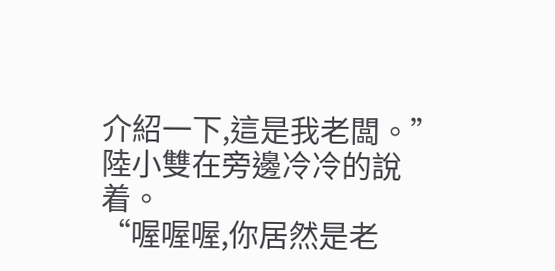介紹一下,這是我老闆。”陸小雙在旁邊冷冷的說着。
“喔喔喔,你居然是老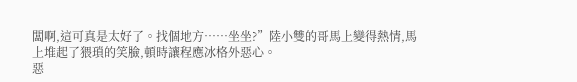闆啊,這可真是太好了。找個地方……坐坐?”陸小雙的哥馬上變得熱情,馬上堆起了猥瑣的笑臉,頓時讓程應冰格外惡心。
惡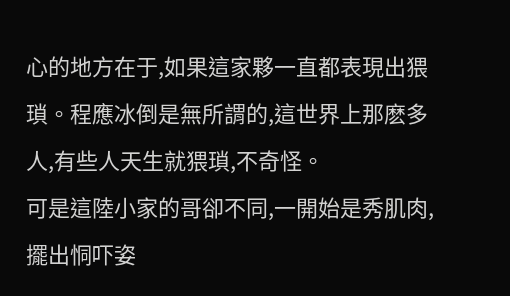心的地方在于,如果這家夥一直都表現出猥瑣。程應冰倒是無所謂的,這世界上那麽多人,有些人天生就猥瑣,不奇怪。
可是這陸小家的哥卻不同,一開始是秀肌肉,擺出恫吓姿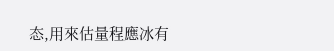态,用來估量程應冰有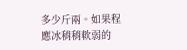多少斤兩。如果程應冰稍稍軟弱的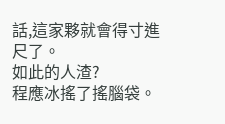話,這家夥就會得寸進尺了。
如此的人渣?
程應冰搖了搖腦袋。